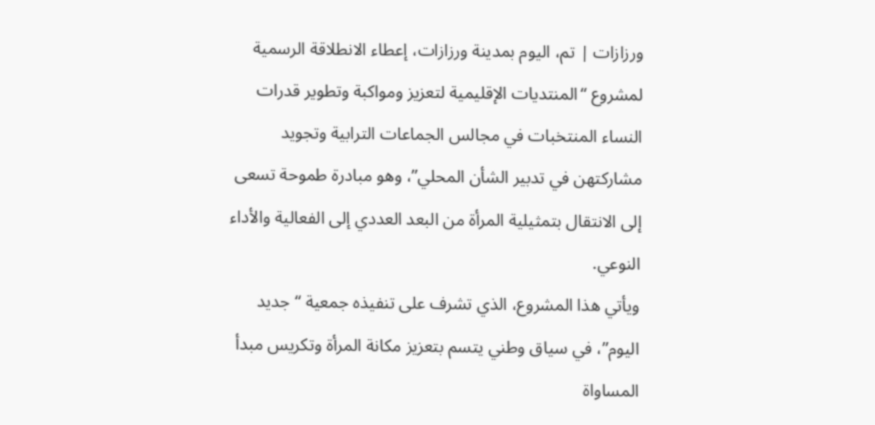ورزازات | تم، اليوم بمدينة ورزازات، إعطاء الانطلاقة الرسمية لمشروع “المنتديات الإقليمية لتعزيز ومواكبة وتطوير قدرات النساء المنتخبات في مجالس الجماعات الترابية وتجويد مشاركتهن في تدبير الشأن المحلي”، وهو مبادرة طموحة تسعى إلى الانتقال بتمثيلية المرأة من البعد العددي إلى الفعالية والأداء النوعي.
ويأتي هذا المشروع، الذي تشرف على تنفيذه جمعية “جديد اليوم”، في سياق وطني يتسم بتعزيز مكانة المرأة وتكريس مبدأ المساواة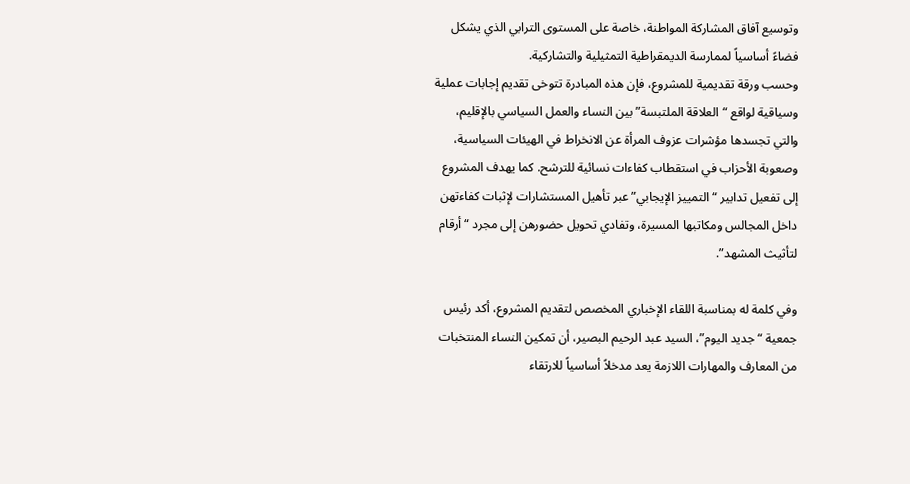وتوسيع آفاق المشاركة المواطنة، خاصة على المستوى الترابي الذي يشكل فضاءً أساسياً لممارسة الديمقراطية التمثيلية والتشاركية.
وحسب ورقة تقديمية للمشروع، فإن هذه المبادرة تتوخى تقديم إجابات عملية وسياقية لواقع “العلاقة الملتبسة” بين النساء والعمل السياسي بالإقليم، والتي تجسدها مؤشرات عزوف المرأة عن الانخراط في الهيئات السياسية، وصعوبة الأحزاب في استقطاب كفاءات نسائية للترشح. كما يهدف المشروع إلى تفعيل تدابير “التمييز الإيجابي” عبر تأهيل المستشارات لإثبات كفاءتهن داخل المجالس ومكاتبها المسيرة، وتفادي تحويل حضورهن إلى مجرد “أرقام لتأثيث المشهد”.

وفي كلمة له بمناسبة اللقاء الإخباري المخصص لتقديم المشروع، أكد رئيس جمعية “جديد اليوم”، السيد عبد الرحيم البصير، أن تمكين النساء المنتخبات من المعارف والمهارات اللازمة يعد مدخلاً أساسياً للارتقاء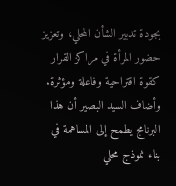بجودة تدبير الشأن المحلي، وتعزيز حضور المرأة في مراكز القرار كقوة اقتراحية وفاعلة ومؤثرة.
وأضاف السيد البصير أن هذا البرنامج يطمح إلى المساهمة في بناء نموذج محلي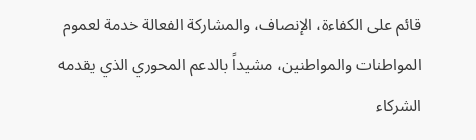قائم على الكفاءة، الإنصاف، والمشاركة الفعالة خدمة لعموم المواطنات والمواطنين، مشيداً بالدعم المحوري الذي يقدمه الشركاء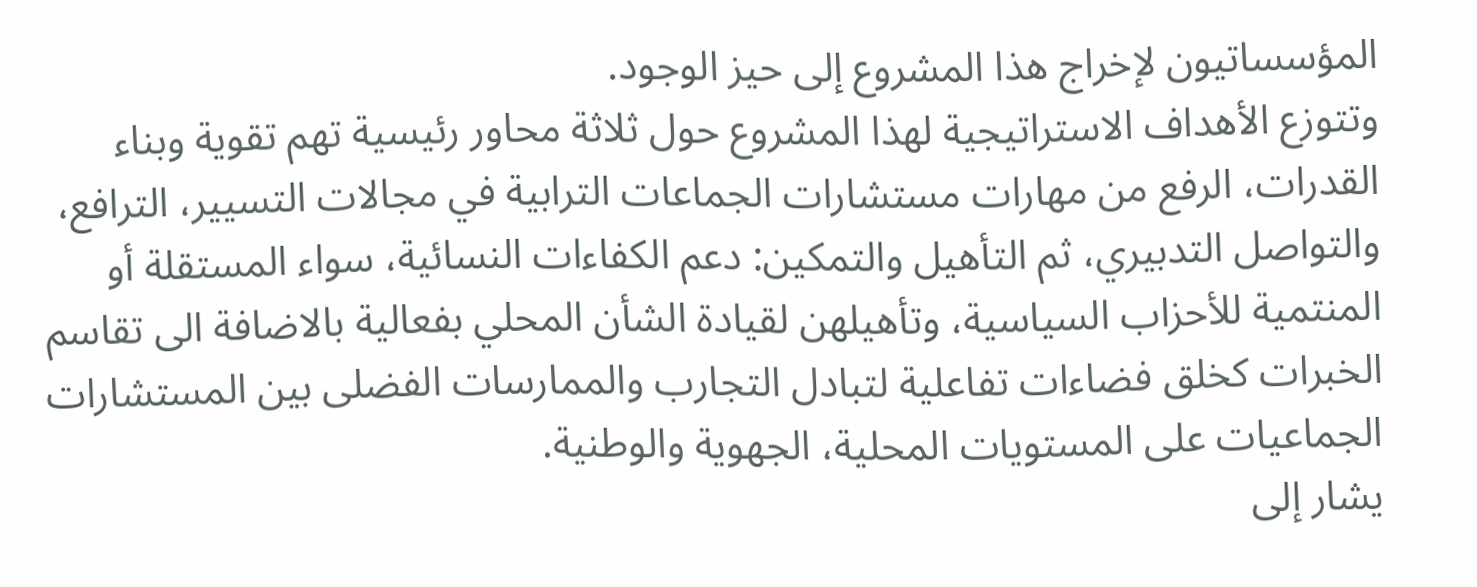المؤسساتيون لإخراج هذا المشروع إلى حيز الوجود.
وتتوزع الأهداف الاستراتيجية لهذا المشروع حول ثلاثة محاور رئيسية تهم تقوية وبناء القدرات، الرفع من مهارات مستشارات الجماعات الترابية في مجالات التسيير، الترافع، والتواصل التدبيري، ثم التأهيل والتمكين: دعم الكفاءات النسائية، سواء المستقلة أو المنتمية للأحزاب السياسية، وتأهيلهن لقيادة الشأن المحلي بفعالية بالاضافة الى تقاسم الخبرات كخلق فضاءات تفاعلية لتبادل التجارب والممارسات الفضلى بين المستشارات الجماعيات على المستويات المحلية، الجهوية والوطنية.
يشار إلى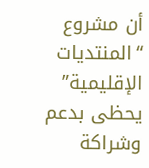أن مشروع “المنتديات الإقليمية” يحظى بدعم وشراكة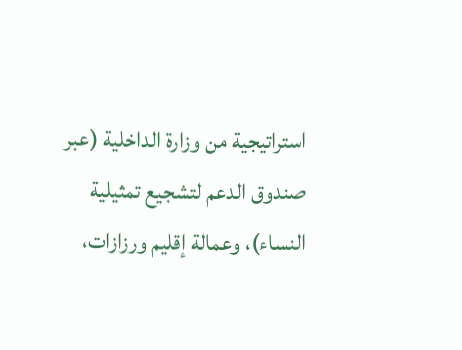استراتيجية من وزارة الداخلية (عبر صندوق الدعم لتشجيع تمثيلية النساء)، وعمالة إقليم ورزازات،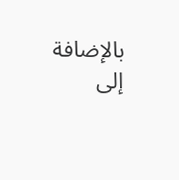بالإضافة إلى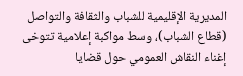المديرية الإقليمية للشباب والثقافة والتواصل (قطاع الشباب)، وسط مواكبة إعلامية تتوخى إغناء النقاش العمومي حول قضايا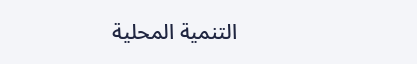التنمية المحلية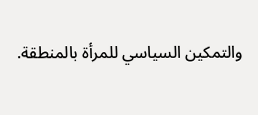والتمكين السياسي للمرأة بالمنطقة.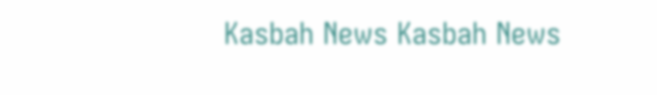Kasbah News Kasbah News